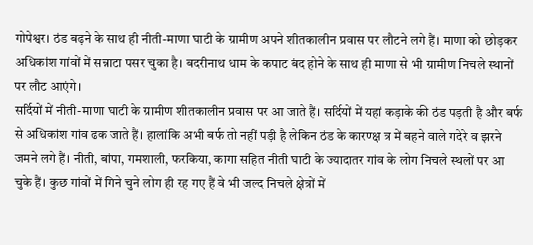गोपेश्वर। ठंड बढ़ने के साथ ही नीती-माणा घाटी के ग्रामीण अपने शीतकालीन प्रवास पर लौटने लगे हैं। माणा को छोड़कर अधिकांश गांवों में सन्नाटा पसर चुका है। बदरीनाथ धाम के कपाट बंद होने के साथ ही माणा से भी ग्रामीण निचले स्थानों पर लौट आएंगे।
सर्दियों में नीती-माणा घाटी के ग्रामीण शीतकालीन प्रवास पर आ जाते हैं। सर्दियों में यहां कड़ाके की ठंड पड़ती है और बर्फ से अधिकांश गांव ढक जाते हैं। हालांकि अभी बर्फ तो नहीं पड़ी है लेकिन ठंड के कारण्क्ष त्र में बहने वाले गदेरे व झरने जमने लगे हैं। नीती, बांपा, गमशाली, फरकिया, कागा सहित नीती घाटी के ज्यादातर गांव के लोग निचले स्थलों पर आ चुके हैं। कुछ गांवों में गिने चुने लोग ही रह गए हैं वे भी जल्द निचले क्षेत्रों में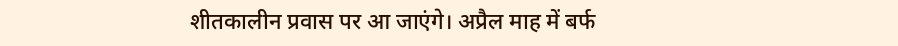शीतकालीन प्रवास पर आ जाएंगे। अप्रैल माह में बर्फ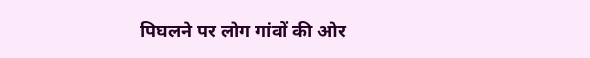पिघलने पर लोग गांवों की ओर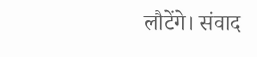लौटेंगे। संवाद